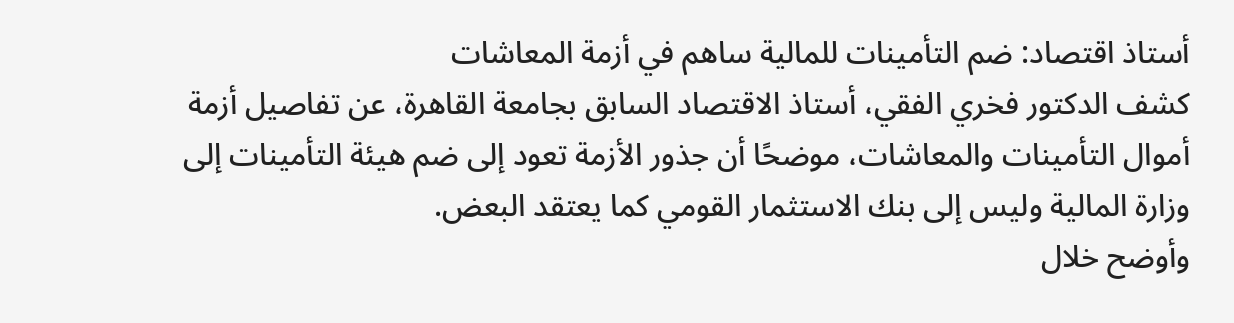أستاذ اقتصاد: ضم التأمينات للمالية ساهم في أزمة المعاشات
كشف الدكتور فخري الفقي، أستاذ الاقتصاد السابق بجامعة القاهرة، عن تفاصيل أزمة أموال التأمينات والمعاشات، موضحًا أن جذور الأزمة تعود إلى ضم هيئة التأمينات إلى وزارة المالية وليس إلى بنك الاستثمار القومي كما يعتقد البعض.
وأوضح خلال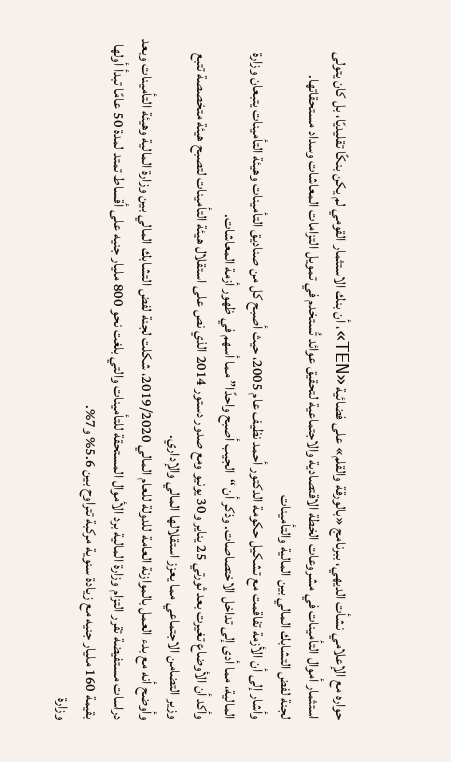حواره مع الإعلامي نشأت الديهي، ببرنامج «بالورقة والقلم» على فضائية «TEN»، أن بنك الاستثمار القومي لم يكن بنكًا تقليديًا، بل كان يتولى استثمار أموال التأمينات في مشروعات الخطة الاقتصادية والاجتماعية لتحقيق عوائد تُستخدم في تمويل التزامات المعاشات وسداد مستحقاتها.
لجنة لفض التشابك المالي بين المالية والتأمينات
وأشار إلى أن الأزمة تفاقمت مع تشكيل حكومة الدكتور أحمد نظيف عام 2005، حيث أصبح كل من صناديق التأمينات وهيئة التأمينات يتبعان وزارة المالية، مما أدى إلى تداخل الاختصاصات. وذكر أن “الجيب أصبح واحدًا” مما أسهم في ظهور أزمة المعاشات.
وأكد أن الأوضاع تغيرت بعد ثورتي 25 يناير و30 يونيو ومع صدور دستور 2014 الذي نص على استقلال هيئة التأمينات لتصبح هيئة متخصصة تتبع وزير التضامن الاجتماعي مما يعزز استقلالها المالي والإداري.
وأوضح أنه مع بدء العمل بالموازنة العامة للدولة للعام المالي 2019/2020، شكلت لجنة لفض التشابك المالي بين وزارة المالية وهيئة التأمينات وبعد دراسات مستفيضة تقرر التزام وزارة المالية برد الأموال المستحقة للتأمينات والتي بلغت نحو 800 مليار جنيه على أقساط تمتد لمدة 50 عامًا تبدأ أولها بقيمة 160 مليار جنيه مع زيادة سنوية مركبة تتراوح بين 5.6% و7%.
وزارة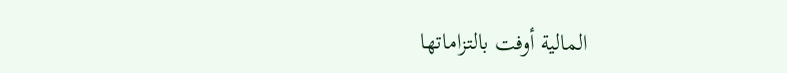المالية أوفت بالتزاماتها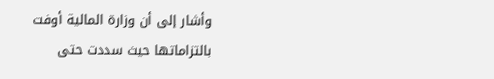وأشار إلى أن وزارة المالية أوفت بالتزاماتها حيث سددت حتى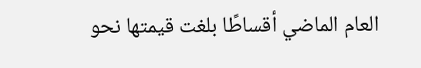العام الماضي أقساطًا بلغت قيمتها نحو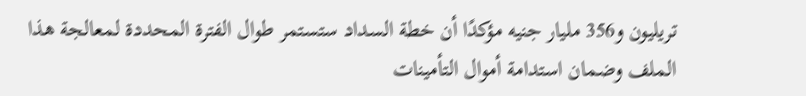تريليون و356 مليار جنيه مؤكدًا أن خطة السداد ستستمر طوال الفترة المحددة لمعالجة هذا الملف وضمان استدامة أموال التأمينات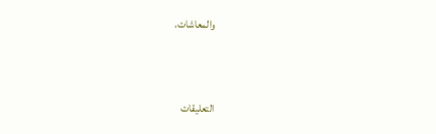والمعاشات.


التعليقات